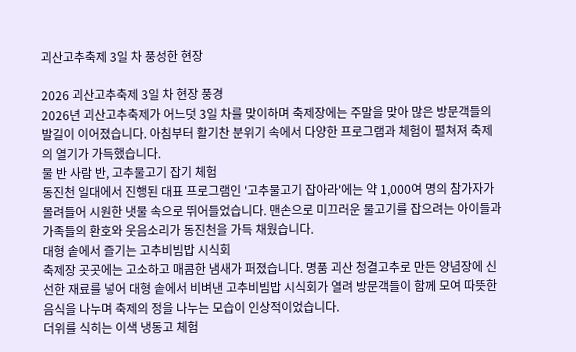괴산고추축제 3일 차 풍성한 현장

2026 괴산고추축제 3일 차 현장 풍경
2026년 괴산고추축제가 어느덧 3일 차를 맞이하며 축제장에는 주말을 맞아 많은 방문객들의 발길이 이어졌습니다. 아침부터 활기찬 분위기 속에서 다양한 프로그램과 체험이 펼쳐져 축제의 열기가 가득했습니다.
물 반 사람 반, 고추물고기 잡기 체험
동진천 일대에서 진행된 대표 프로그램인 '고추물고기 잡아라'에는 약 1,000여 명의 참가자가 몰려들어 시원한 냇물 속으로 뛰어들었습니다. 맨손으로 미끄러운 물고기를 잡으려는 아이들과 가족들의 환호와 웃음소리가 동진천을 가득 채웠습니다.
대형 솥에서 즐기는 고추비빔밥 시식회
축제장 곳곳에는 고소하고 매콤한 냄새가 퍼졌습니다. 명품 괴산 청결고추로 만든 양념장에 신선한 재료를 넣어 대형 솥에서 비벼낸 고추비빔밥 시식회가 열려 방문객들이 함께 모여 따뜻한 음식을 나누며 축제의 정을 나누는 모습이 인상적이었습니다.
더위를 식히는 이색 냉동고 체험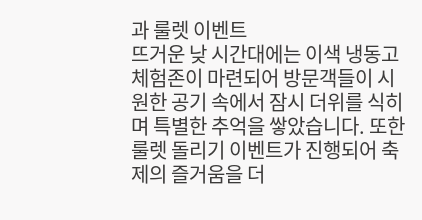과 룰렛 이벤트
뜨거운 낮 시간대에는 이색 냉동고 체험존이 마련되어 방문객들이 시원한 공기 속에서 잠시 더위를 식히며 특별한 추억을 쌓았습니다. 또한 룰렛 돌리기 이벤트가 진행되어 축제의 즐거움을 더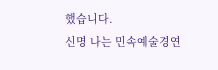했습니다.
신명 나는 민속예술경연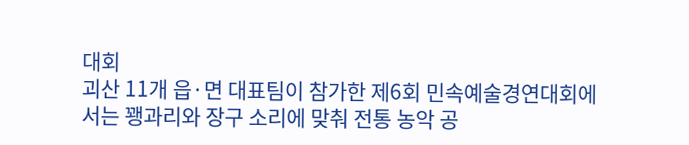대회
괴산 11개 읍·면 대표팀이 참가한 제6회 민속예술경연대회에서는 꽹과리와 장구 소리에 맞춰 전통 농악 공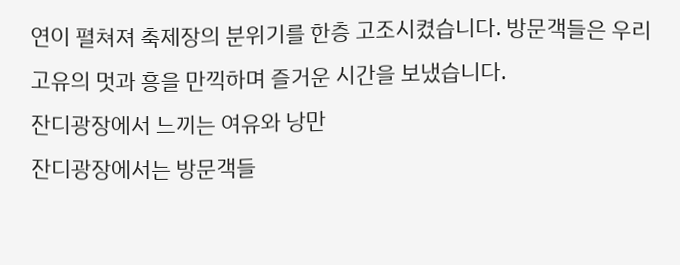연이 펼쳐져 축제장의 분위기를 한층 고조시켰습니다. 방문객들은 우리 고유의 멋과 흥을 만끽하며 즐거운 시간을 보냈습니다.
잔디광장에서 느끼는 여유와 낭만
잔디광장에서는 방문객들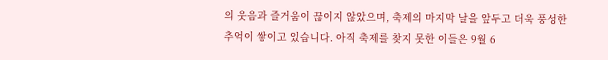의 웃음과 즐거움이 끊이지 않았으며, 축제의 마지막 날을 앞두고 더욱 풍성한 추억이 쌓이고 있습니다. 아직 축제를 찾지 못한 이들은 9월 6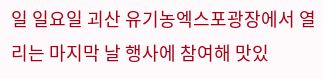일 일요일 괴산 유기농엑스포광장에서 열리는 마지막 날 행사에 참여해 맛있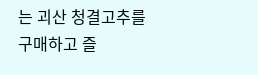는 괴산 청결고추를 구매하고 즐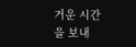거운 시간을 보내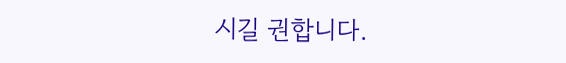시길 권합니다.